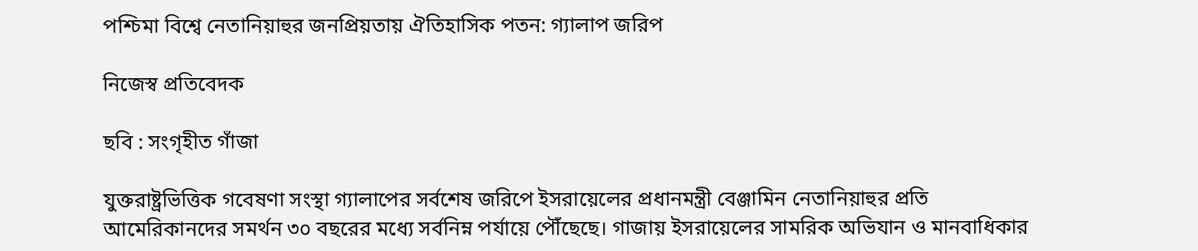পশ্চিমা বিশ্বে নেতানিয়াহুর জনপ্রিয়তায় ঐতিহাসিক পতন: গ্যালাপ জরিপ

নিজেস্ব প্রতিবেদক

ছবি : সংগৃহীত গাঁজা

যুক্তরাষ্ট্রভিত্তিক গবেষণা সংস্থা গ্যালাপের সর্বশেষ জরিপে ইসরায়েলের প্রধানমন্ত্রী বেঞ্জামিন নেতানিয়াহুর প্রতি আমেরিকানদের সমর্থন ৩০ বছরের মধ্যে সর্বনিম্ন পর্যায়ে পৌঁছেছে। গাজায় ইসরায়েলের সামরিক অভিযান ও মানবাধিকার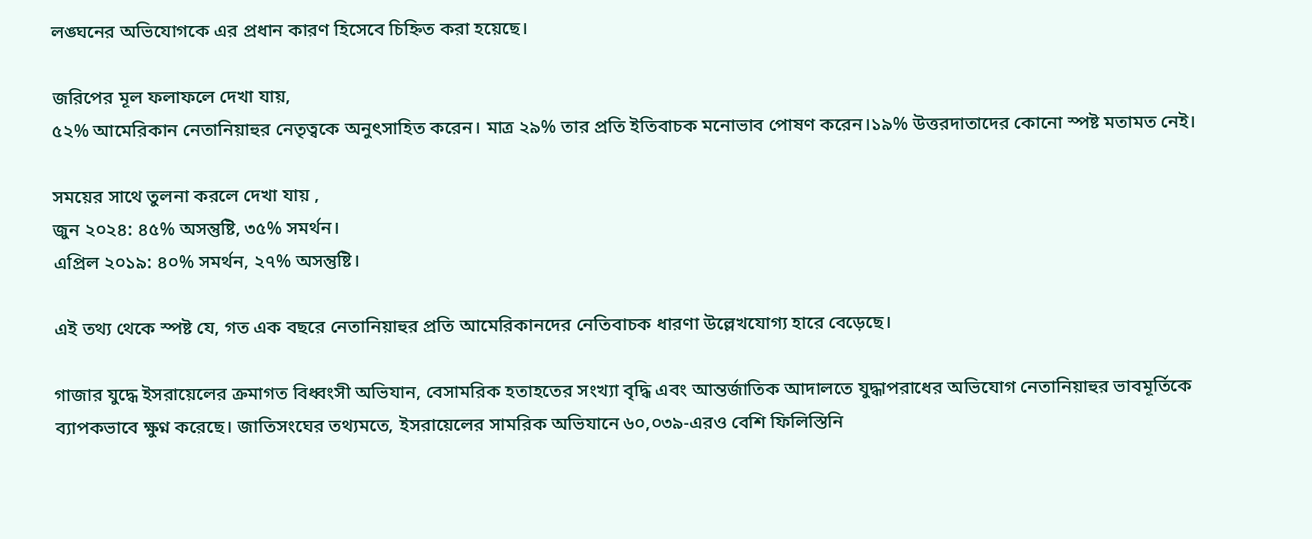লঙ্ঘনের অভিযোগকে এর প্রধান কারণ হিসেবে চিহ্নিত করা হয়েছে।

জরিপের মূল ফলাফলে দেখা যায়,
৫২% আমেরিকান নেতানিয়াহুর নেতৃত্বকে অনুৎসাহিত করেন। মাত্র ২৯% তার প্রতি ইতিবাচক মনোভাব পোষণ করেন।১৯% উত্তরদাতাদের কোনো স্পষ্ট মতামত নেই।

সময়ের সাথে তুলনা করলে দেখা যায় ,
জুন ২০২৪: ৪৫% অসন্তুষ্টি, ৩৫% সমর্থন।
এপ্রিল ২০১৯: ৪০% সমর্থন, ২৭% অসন্তুষ্টি।

এই তথ্য থেকে স্পষ্ট যে, গত এক বছরে নেতানিয়াহুর প্রতি আমেরিকানদের নেতিবাচক ধারণা উল্লেখযোগ্য হারে বেড়েছে।

গাজার যুদ্ধে ইসরায়েলের ক্রমাগত বিধ্বংসী অভিযান, বেসামরিক হতাহতের সংখ্যা বৃদ্ধি এবং আন্তর্জাতিক আদালতে যুদ্ধাপরাধের অভিযোগ নেতানিয়াহুর ভাবমূর্তিকে ব্যাপকভাবে ক্ষুণ্ন করেছে। জাতিসংঘের তথ্যমতে, ইসরায়েলের সামরিক অভিযানে ৬০,০৩৯-এরও বেশি ফিলিস্তিনি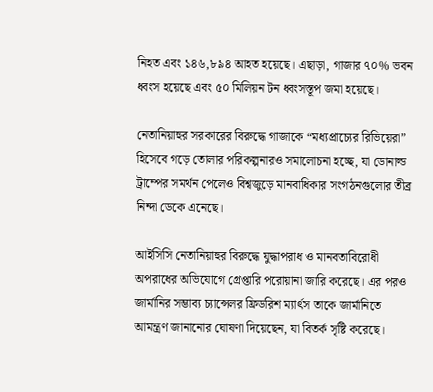নিহত এবং ১৪৬,৮৯৪ আহত হয়েছে। এছাড়া, গাজার ৭০% ভবন ধ্বংস হয়েছে এবং ৫০ মিলিয়ন টন ধ্বংসস্তূপ জমা হয়েছে।

নেতানিয়াহুর সরকারের বিরুদ্ধে গাজাকে “মধ্যপ্রাচ্যের রিভিয়েরা” হিসেবে গড়ে তোলার পরিকল্পনারও সমালোচনা হচ্ছে, যা ডোনাল্ড ট্রাম্পের সমর্থন পেলেও বিশ্বজুড়ে মানবাধিকার সংগঠনগুলোর তীব্র নিন্দা ডেকে এনেছে।

আইসিসি নেতানিয়াহুর বিরুদ্ধে যুদ্ধাপরাধ ও মানবতাবিরোধী অপরাধের অভিযোগে গ্রেপ্তারি পরোয়ানা জারি করেছে। এর পরও জার্মানির সম্ভাব্য চ্যান্সেলর ফ্রিডরিশ ম্যার্ৎস তাকে জার্মানিতে আমন্ত্রণ জানানোর ঘোষণা দিয়েছেন, যা বিতর্ক সৃষ্টি করেছে।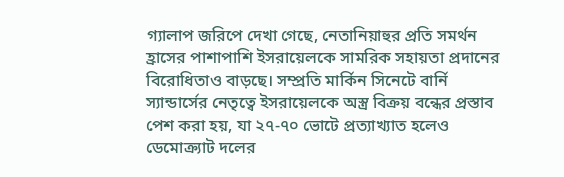গ্যালাপ জরিপে দেখা গেছে, নেতানিয়াহুর প্রতি সমর্থন হ্রাসের পাশাপাশি ইসরায়েলকে সামরিক সহায়তা প্রদানের বিরোধিতাও বাড়ছে। সম্প্রতি মার্কিন সিনেটে বার্নি স্যান্ডার্সের নেতৃত্বে ইসরায়েলকে অস্ত্র বিক্রয় বন্ধের প্রস্তাব পেশ করা হয়, যা ২৭-৭০ ভোটে প্রত্যাখ্যাত হলেও ডেমোক্র্যাট দলের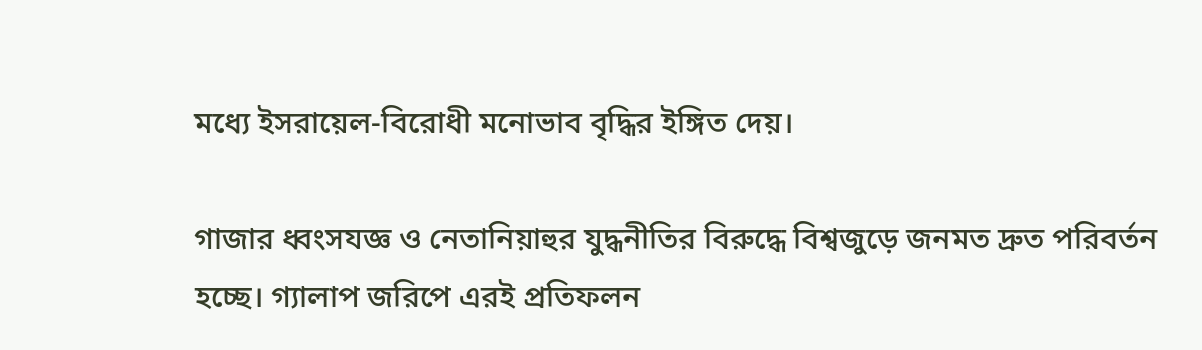মধ্যে ইসরায়েল-বিরোধী মনোভাব বৃদ্ধির ইঙ্গিত দেয়।

গাজার ধ্বংসযজ্ঞ ও নেতানিয়াহুর যুদ্ধনীতির বিরুদ্ধে বিশ্বজুড়ে জনমত দ্রুত পরিবর্তন হচ্ছে। গ্যালাপ জরিপে এরই প্রতিফলন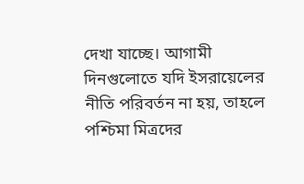দেখা যাচ্ছে। আগামী দিনগুলোতে যদি ইসরায়েলের নীতি পরিবর্তন না হয়, তাহলে পশ্চিমা মিত্রদের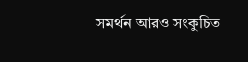সমর্থন আরও সংকুচিত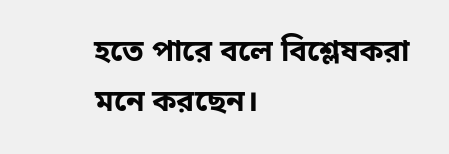হতে পারে বলে বিশ্লেষকরা মনে করছেন।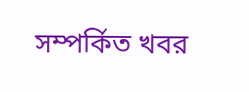সম্পর্কিত খবর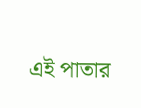এই পাতার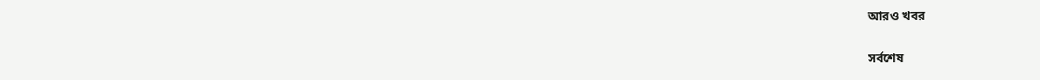আরও খবর

সর্বশেষ